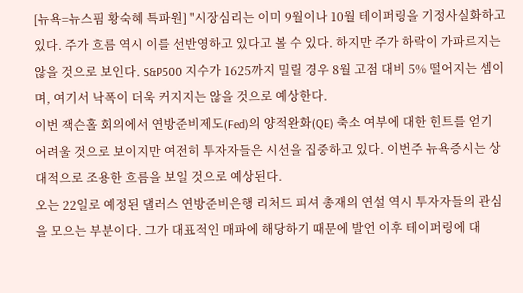[뉴욕=뉴스핌 황숙혜 특파원] "시장심리는 이미 9월이나 10월 테이퍼링을 기정사실화하고 있다. 주가 흐름 역시 이를 선반영하고 있다고 볼 수 있다. 하지만 주가 하락이 가파르지는 않을 것으로 보인다. S&P500 지수가 1625까지 밀릴 경우 8월 고점 대비 5% 떨어지는 셈이며, 여기서 낙폭이 더욱 커지지는 않을 것으로 예상한다.
이번 잭슨홀 회의에서 연방준비제도(Fed)의 양적완화(QE) 축소 여부에 대한 힌트를 얻기 어려울 것으로 보이지만 여전히 투자자들은 시선을 집중하고 있다. 이번주 뉴욕증시는 상대적으로 조용한 흐름을 보일 것으로 예상된다.
오는 22일로 예정된 댈러스 연방준비은행 리처드 피셔 총재의 연설 역시 투자자들의 관심을 모으는 부분이다. 그가 대표적인 매파에 해당하기 때문에 발언 이후 테이퍼링에 대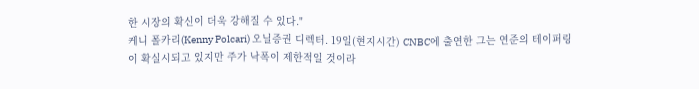한 시장의 확신이 더욱 강해질 수 있다."
케니 폴카리(Kenny Polcari) 오닐증권 디렉터. 19일(현지시간) CNBC에 출연한 그는 연준의 테이퍼링이 확실시되고 있지만 주가 낙폭이 제한적일 것이라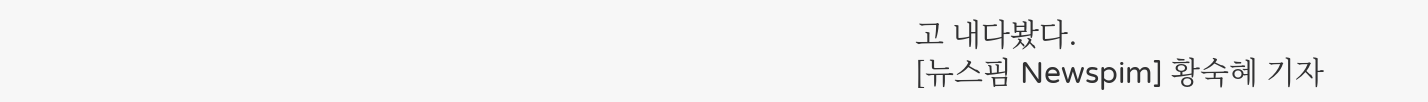고 내다봤다.
[뉴스핌 Newspim] 황숙혜 기자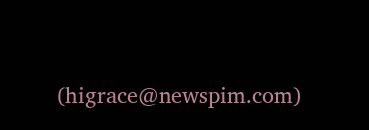(higrace@newspim.com)